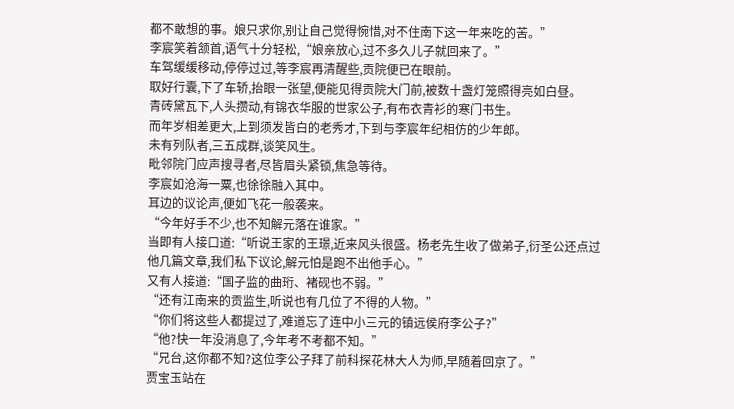都不敢想的事。娘只求你,别让自己觉得惋惜,对不住南下这一年来吃的苦。”
李宸笑着颔首,语气十分轻松,“娘亲放心,过不多久儿子就回来了。”
车驾缓缓移动,停停过过,等李宸再清醒些,贡院便已在眼前。
取好行囊,下了车轿,抬眼一张望,便能见得贡院大门前,被数十盏灯笼照得亮如白昼。
青砖黛瓦下,人头攒动,有锦衣华服的世家公子,有布衣青衫的寒门书生。
而年岁相差更大,上到须发皆白的老秀才,下到与李宸年纪相仿的少年郎。
未有列队者,三五成群,谈笑风生。
毗邻院门应声搜寻者,尽皆眉头紧锁,焦急等待。
李宸如沧海一粟,也徐徐融入其中。
耳边的议论声,便如飞花一般袭来。
“今年好手不少,也不知解元落在谁家。”
当即有人接口道:“听说王家的王璟,近来风头很盛。杨老先生收了做弟子,衍圣公还点过他几篇文章,我们私下议论,解元怕是跑不出他手心。”
又有人接道:“国子监的曲珩、褚砚也不弱。”
“还有江南来的贡监生,听说也有几位了不得的人物。”
“你们将这些人都提过了,难道忘了连中小三元的镇远侯府李公子?”
“他?快一年没消息了,今年考不考都不知。”
“兄台,这你都不知?这位李公子拜了前科探花林大人为师,早随着回京了。”
贾宝玉站在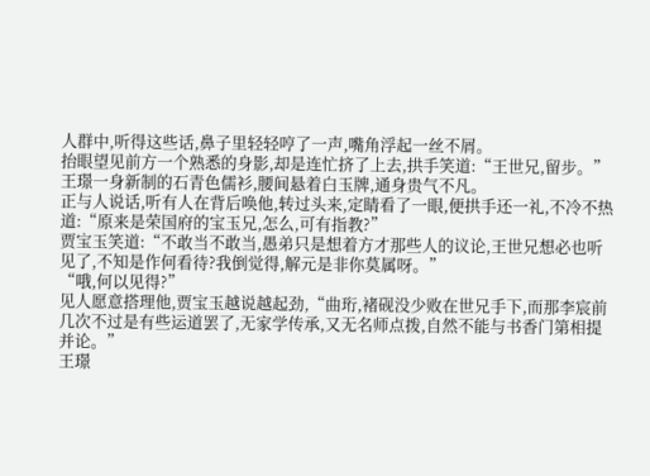人群中,听得这些话,鼻子里轻轻哼了一声,嘴角浮起一丝不屑。
抬眼望见前方一个熟悉的身影,却是连忙挤了上去,拱手笑道:“王世兄,留步。”
王璟一身新制的石青色儒衫,腰间悬着白玉牌,通身贵气不凡。
正与人说话,听有人在背后唤他,转过头来,定睛看了一眼,便拱手还一礼,不冷不热道:“原来是荣国府的宝玉兄,怎么,可有指教?”
贾宝玉笑道:“不敢当不敢当,愚弟只是想着方才那些人的议论,王世兄想必也听见了,不知是作何看待?我倒觉得,解元是非你莫属呀。”
“哦,何以见得?”
见人愿意搭理他,贾宝玉越说越起劲,“曲珩,褚砚没少败在世兄手下,而那李宸前几次不过是有些运道罢了,无家学传承,又无名师点拨,自然不能与书香门第相提并论。”
王璟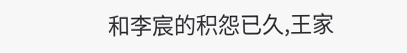和李宸的积怨已久,王家